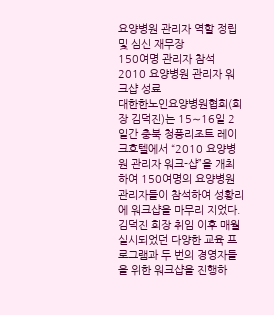요양병원 관리자 역할 정립 및 심신 재무장
150여명 관리자 참석 2010 요양병원 관리자 워크샵 성료
대한한노인요양병원협회(회장 김덕진)는 15∼16일 2일간 충북 청풍리조트 레이크호텔에서 “2010 요양병원 관리자 워크-샵”을 개최하여 150여명의 요양병원 관리자들이 참석하여 성황리에 워크샵을 마무리 지었다.
김덕진 회장 취임 이후 매월 실시되었던 다양한 교육 프로그램과 두 번의 경영자들을 위한 워크샵을 진행하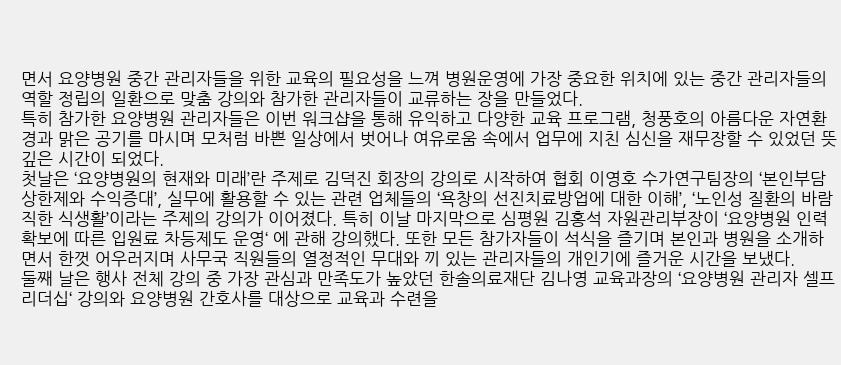면서 요양병원 중간 관리자들을 위한 교육의 필요성을 느껴 병원운영에 가장 중요한 위치에 있는 중간 관리자들의 역할 정립의 일환으로 맞춤 강의와 참가한 관리자들이 교류하는 장을 만들었다.
특히 참가한 요양병원 관리자들은 이번 워크샵을 통해 유익하고 다양한 교육 프로그램, 청풍호의 아름다운 자연환경과 맑은 공기를 마시며 모처럼 바쁜 일상에서 벗어나 여유로움 속에서 업무에 지친 심신을 재무장할 수 있었던 뜻 깊은 시간이 되었다.
첫날은 ‘요양병원의 현재와 미래’란 주제로 김덕진 회장의 강의로 시작하여 협회 이영호 수가연구팀장의 ‘본인부담 상한제와 수익증대’, 실무에 활용할 수 있는 관련 업체들의 ‘욕창의 선진치료방업에 대한 이해’, ‘노인성 질환의 바람직한 식생활’이라는 주제의 강의가 이어졌다. 특히 이날 마지막으로 심평원 김홍석 자원관리부장이 ‘요양병원 인력확보에 따른 입원료 차등제도 운영‘ 에 관해 강의했다. 또한 모든 참가자들이 석식을 즐기며 본인과 병원을 소개하면서 한껏 어우러지며 사무국 직원들의 열정적인 무대와 끼 있는 관리자들의 개인기에 즐거운 시간을 보냈다.
둘째 날은 행사 전체 강의 중 가장 관심과 만족도가 높았던 한솔의료재단 김나영 교육과장의 ‘요양병원 관리자 셀프 리더십‘ 강의와 요양병원 간호사를 대상으로 교육과 수련을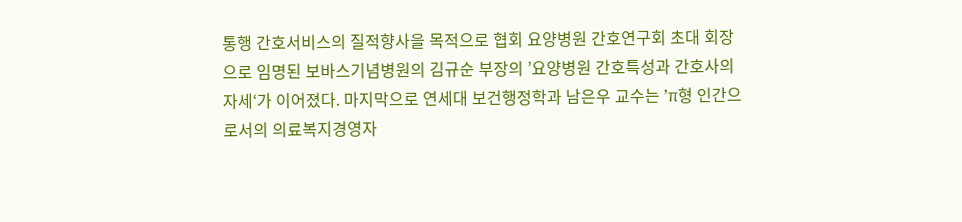통행 간호서비스의 질적향사을 목적으로 협회 요양병원 간호연구회 초대 회장으로 임명된 보바스기념병원의 김규순 부장의 ’요양병원 간호특성과 간호사의 자세‘가 이어졌다. 마지막으로 연세대 보건행정학과 남은우 교수는 ’π형 인간으로서의 의료복지경영자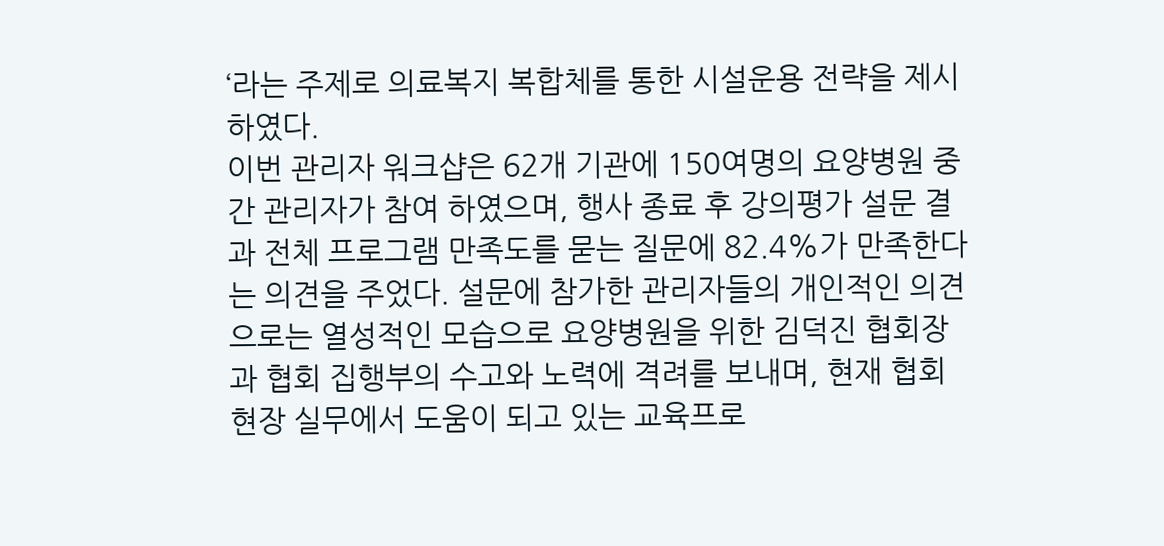‘라는 주제로 의료복지 복합체를 통한 시설운용 전략을 제시하였다.
이번 관리자 워크샵은 62개 기관에 150여명의 요양병원 중간 관리자가 참여 하였으며, 행사 종료 후 강의평가 설문 결과 전체 프로그램 만족도를 묻는 질문에 82.4%가 만족한다는 의견을 주었다. 설문에 참가한 관리자들의 개인적인 의견으로는 열성적인 모습으로 요양병원을 위한 김덕진 협회장과 협회 집행부의 수고와 노력에 격려를 보내며, 현재 협회 현장 실무에서 도움이 되고 있는 교육프로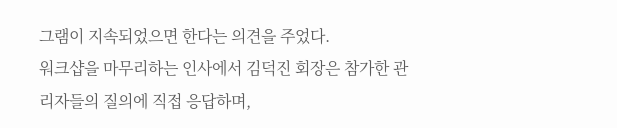그램이 지속되었으면 한다는 의견을 주었다.
워크샵을 마무리하는 인사에서 김덕진 회장은 참가한 관리자들의 질의에 직접 응답하며,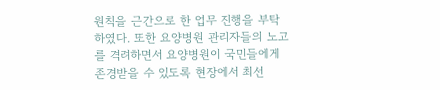원칙을 근간으로 한 업무 진행을 부탁하였다. 또한 요양병원 관리자들의 노고를 격려하면서 요양병원이 국민들에게 존경받을 수 있도록 현장에서 최선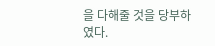을 다해줄 것을 당부하였다.